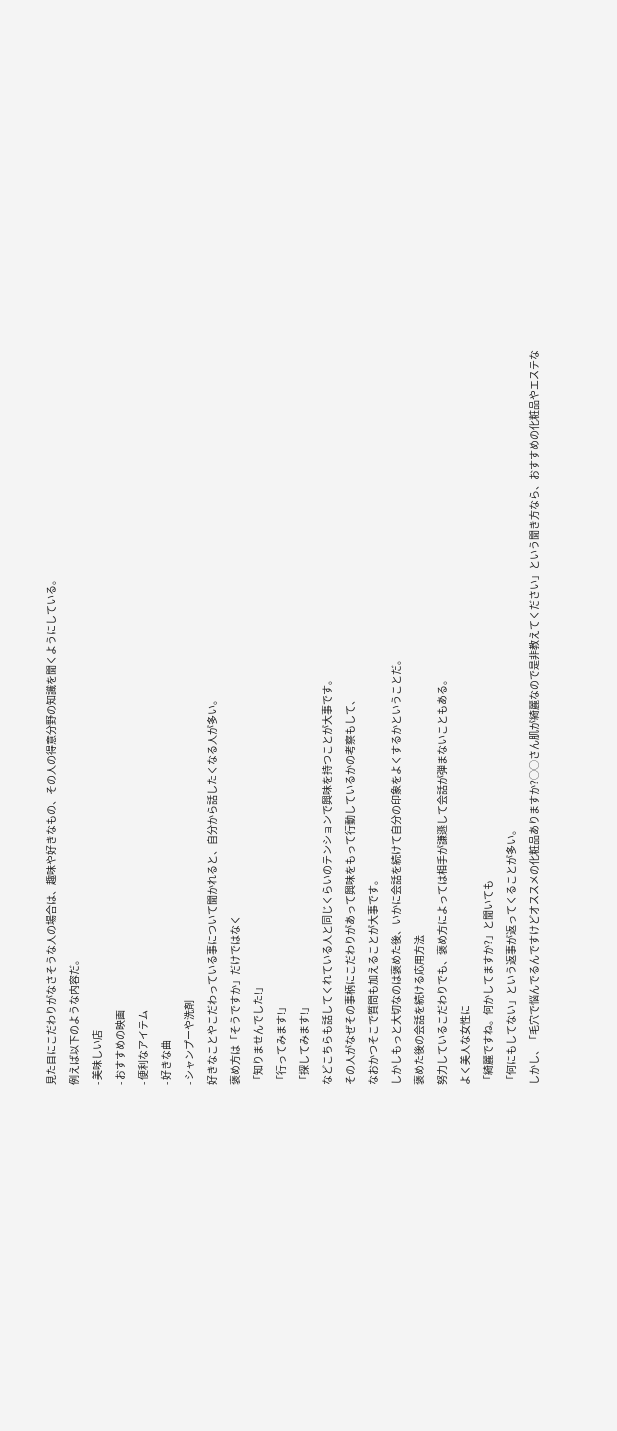見た目にこだわりがなさそうな人の場合は、趣味や好きなもの、その人の得意分野の知識を聞くようにしている。
例えば以下のような内容だ。
- 美味しい店
- おすすめの映画
- 便利なアイテム
- 好きな曲
- シャンプーや洗剤
好きなことやこだわっている事について聞かれると、自分から話したくなる人が多い。
褒め方は「そうですか」だけではなく
「知りませんでした!」
「行ってみます!」
「探してみます!」
などこちらも話してくれている人と同じくらいのテンションで興味を持つことが大事です。
その人がなぜその事柄にこだわりがあって興味をもって行動しているかの考察もして、
なおかつそこで質問も加えることが大事です。
しかしもっと大切なのは褒めた後、いかに会話を続けて自分の印象をよくするかということだ。
褒めた後の会話を続ける応用方法
努力しているこだわりでも、褒め方によっては相手が謙遜して会話が弾まないこともある。
よく美人な女性に
「綺麗ですね。何かしてますか?」と聞いても
「何にもしてない」という返事が返ってくることが多い。
しかし、「毛穴で悩んでるんですけどオススメの化粧品ありますか?◯◯さん肌が綺麗なので是非教えてください」という聞き方なら、おすすめの化粧品やエステな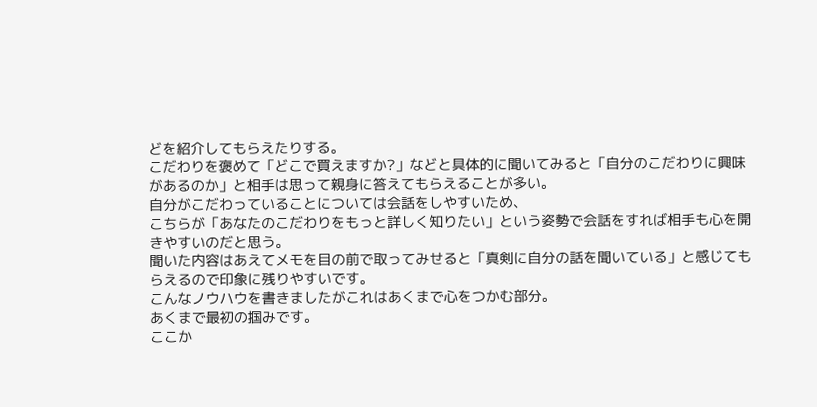どを紹介してもらえたりする。
こだわりを褒めて「どこで買えますか?」などと具体的に聞いてみると「自分のこだわりに興味があるのか」と相手は思って親身に答えてもらえることが多い。
自分がこだわっていることについては会話をしやすいため、
こちらが「あなたのこだわりをもっと詳しく知りたい」という姿勢で会話をすれば相手も心を開きやすいのだと思う。
聞いた内容はあえてメモを目の前で取ってみせると「真剣に自分の話を聞いている」と感じてもらえるので印象に残りやすいです。
こんなノウハウを書きましたがこれはあくまで心をつかむ部分。
あくまで最初の掴みです。
ここか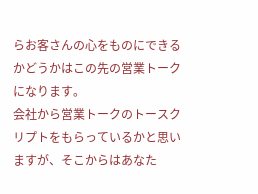らお客さんの心をものにできるかどうかはこの先の営業トークになります。
会社から営業トークのトースクリプトをもらっているかと思いますが、そこからはあなた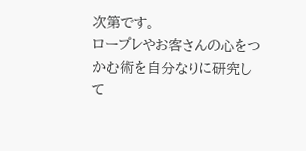次第です。
ロープレやお客さんの心をつかむ術を自分なりに研究して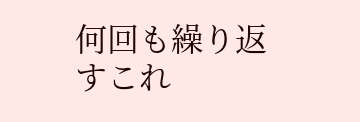何回も繰り返すこれ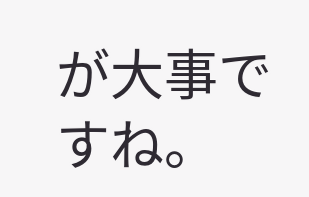が大事ですね。